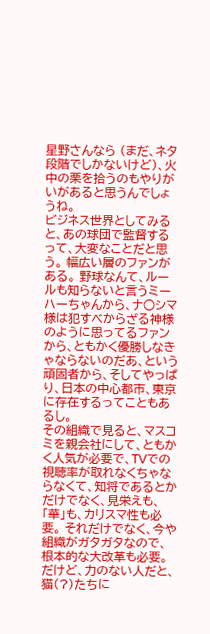星野さんなら (まだ、ネタ段階でしかないけど)、火中の栗を拾うのもやりがいがあると思うんでしょうね。
ビジネス世界としてみると、あの球団で監督するって、大変なことだと思う。 幅広い層のファンがある。 野球なんて、ルールも知らないと言うミーハーちゃんから、ナ○シマ様は犯すべからざる神様のように思ってるファンから、ともかく優勝しなきゃならないのだあ、という頑固者から、そしてやっぱり、日本の中心都市、東京に存在するってこともあるし。
その組織で見ると、マスコミを親会社にして、ともかく人気が必要で、TVでの視聴率が取れなくちゃならなくて、知将であるとかだけでなく、見栄えも、「華」も、カリスマ性も必要。 それだけでなく、今や組織がガタガタなので、根本的な大改革も必要。 だけど、力のない人だと、猫(?)たちに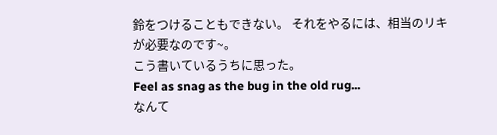鈴をつけることもできない。 それをやるには、相当のリキが必要なのです~。
こう書いているうちに思った。
Feel as snag as the bug in the old rug...
なんて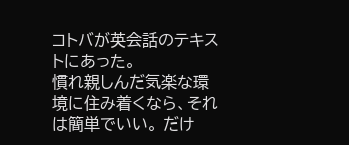コトバが英会話のテキストにあった。
慣れ親しんだ気楽な環境に住み着くなら、それは簡単でいい。 だけ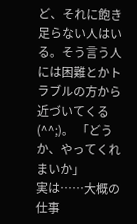ど、それに飽き足らない人はいる。そう言う人には困難とかトラブルの方から近づいてくる (^^;)。 「どうか、やってくれまいか」
実は……大概の仕事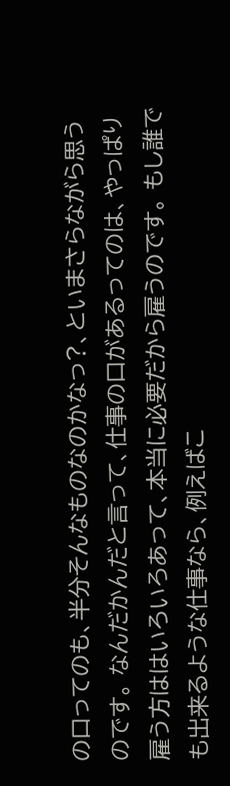の口ってのも、半分そんなものなのかなっ?、といまさらながら思うのです。 なんだかんだと言って、仕事の口があるってのは、やっぱり雇う方ははいろいろあって、本当に必要だから雇うのです。 もし誰でも出来るような仕事なら、例えばこ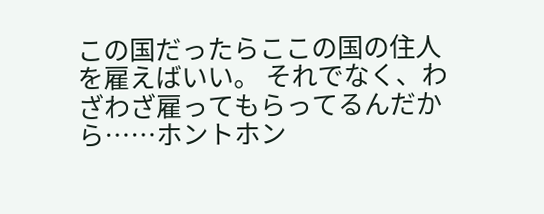この国だったらここの国の住人を雇えばいい。 それでなく、わざわざ雇ってもらってるんだから……ホントホン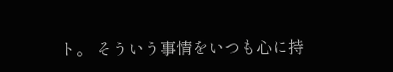ト。 そういう事情をいつも心に持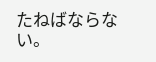たねばならない。